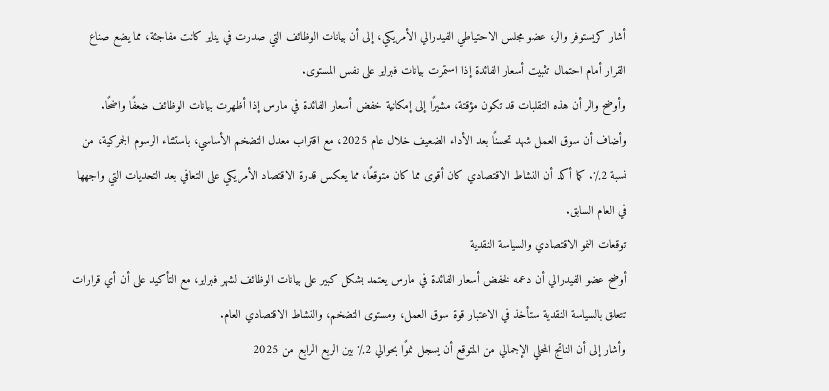أشار كريستوفر والر، عضو مجلس الاحتياطي الفيدرالي الأمريكي، إلى أن بيانات الوظائف التي صدرت في يناير كانت مفاجئة، مما يضع صناع القرار أمام احتمال تثبيت أسعار الفائدة إذا استمرت بيانات فبراير على نفس المستوى.
وأوضح والر أن هذه التقلبات قد تكون مؤقتة، مشيرًا إلى إمكانية خفض أسعار الفائدة في مارس إذا أظهرت بيانات الوظائف ضعفًا واضحًا.
وأضاف أن سوق العمل شهد تحسنًا بعد الأداء الضعيف خلال عام 2025، مع اقتراب معدل التضخم الأساسي، باستثناء الرسوم الجمركية، من نسبة 2٪. كما أكد أن النشاط الاقتصادي كان أقوى مما كان متوقعًا، مما يعكس قدرة الاقتصاد الأمريكي على التعافي بعد التحديات التي واجهها في العام السابق.
توقعات النمو الاقتصادي والسياسة النقدية
أوضح عضو الفيدرالي أن دعمه لخفض أسعار الفائدة في مارس يعتمد بشكل كبير على بيانات الوظائف لشهر فبراير، مع التأكيد على أن أي قرارات تتعلق بالسياسة النقدية ستأخذ في الاعتبار قوة سوق العمل، ومستوى التضخم، والنشاط الاقتصادي العام.
وأشار إلى أن الناتج المحلي الإجمالي من المتوقع أن يسجل نموًا بحوالي 2٪ بين الربع الرابع من 2025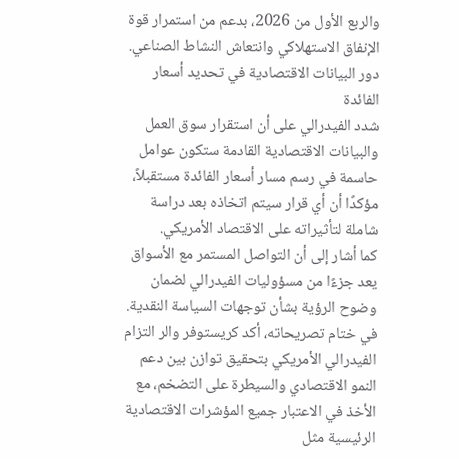والربع الأول من 2026، بدعم من استمرار قوة الإنفاق الاستهلاكي وانتعاش النشاط الصناعي.
دور البيانات الاقتصادية في تحديد أسعار الفائدة
شدد الفيدرالي على أن استقرار سوق العمل والبيانات الاقتصادية القادمة ستكون عوامل حاسمة في رسم مسار أسعار الفائدة مستقبلاً، مؤكدًا أن أي قرار سيتم اتخاذه بعد دراسة شاملة لتأثيراته على الاقتصاد الأمريكي.
كما أشار إلى أن التواصل المستمر مع الأسواق يعد جزءًا من مسؤوليات الفيدرالي لضمان وضوح الرؤية بشأن توجهات السياسة النقدية.
في ختام تصريحاته، أكد كريستوفر والر التزام الفيدرالي الأمريكي بتحقيق توازن بين دعم النمو الاقتصادي والسيطرة على التضخم، مع الأخذ في الاعتبار جميع المؤشرات الاقتصادية الرئيسية مثل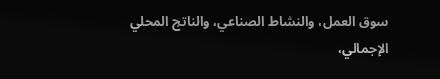سوق العمل، والنشاط الصناعي، والناتج المحلي الإجمالي،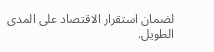لضمان استقرار الاقتصاد على المدى الطويل.